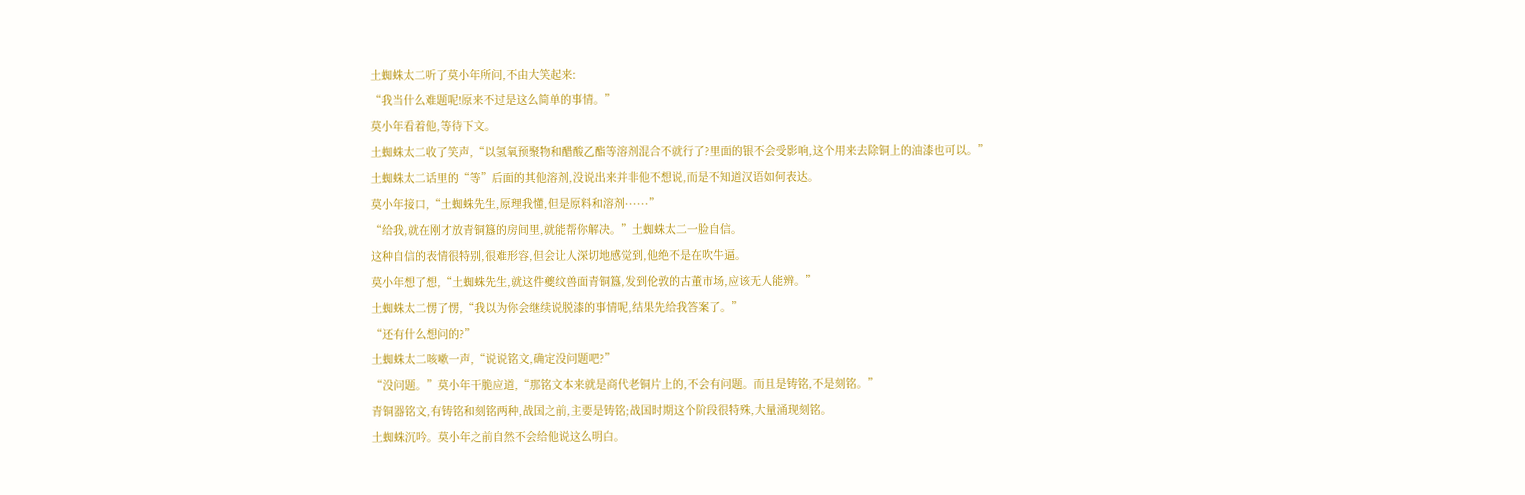土蜘蛛太二听了莫小年所问,不由大笑起来:
“我当什么难题呢!原来不过是这么简单的事情。”
莫小年看着他,等待下文。
土蜘蛛太二收了笑声,“以氢氧预聚物和醋酸乙酯等溶剂混合不就行了?里面的银不会受影响,这个用来去除铜上的油漆也可以。”
土蜘蛛太二话里的“等”后面的其他溶剂,没说出来并非他不想说,而是不知道汉语如何表达。
莫小年接口,“土蜘蛛先生,原理我懂,但是原料和溶剂······”
“给我,就在刚才放青铜簋的房间里,就能帮你解决。”土蜘蛛太二一脸自信。
这种自信的表情很特别,很难形容,但会让人深切地感觉到,他绝不是在吹牛逼。
莫小年想了想,“土蜘蛛先生,就这件夔纹兽面青铜簋,发到伦敦的古董市场,应该无人能辨。”
土蜘蛛太二愣了愣,“我以为你会继续说脱漆的事情呢,结果先给我答案了。”
“还有什么想问的?”
土蜘蛛太二咳嗽一声,“说说铭文,确定没问题吧?”
“没问题。”莫小年干脆应道,“那铭文本来就是商代老铜片上的,不会有问题。而且是铸铭,不是刻铭。”
青铜器铭文,有铸铭和刻铭两种,战国之前,主要是铸铭;战国时期这个阶段很特殊,大量涌现刻铭。
土蜘蛛沉吟。莫小年之前自然不会给他说这么明白。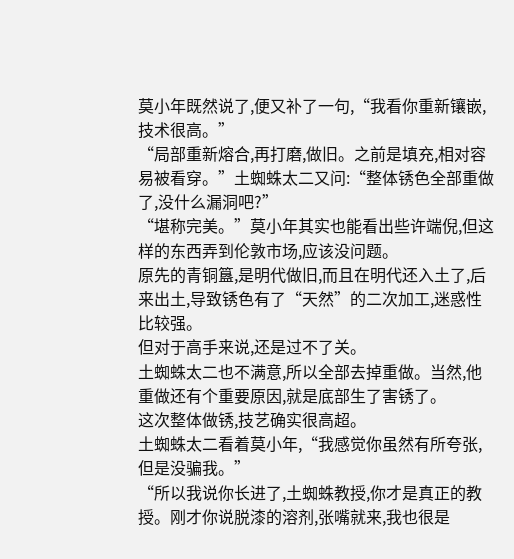莫小年既然说了,便又补了一句,“我看你重新镶嵌,技术很高。”
“局部重新熔合,再打磨,做旧。之前是填充,相对容易被看穿。”土蜘蛛太二又问:“整体锈色全部重做了,没什么漏洞吧?”
“堪称完美。”莫小年其实也能看出些许端倪,但这样的东西弄到伦敦市场,应该没问题。
原先的青铜簋,是明代做旧,而且在明代还入土了,后来出土,导致锈色有了“天然”的二次加工,迷惑性比较强。
但对于高手来说,还是过不了关。
土蜘蛛太二也不满意,所以全部去掉重做。当然,他重做还有个重要原因,就是底部生了害锈了。
这次整体做锈,技艺确实很高超。
土蜘蛛太二看着莫小年,“我感觉你虽然有所夸张,但是没骗我。”
“所以我说你长进了,土蜘蛛教授,你才是真正的教授。刚才你说脱漆的溶剂,张嘴就来,我也很是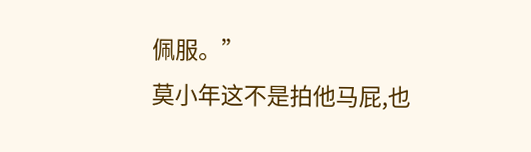佩服。”
莫小年这不是拍他马屁,也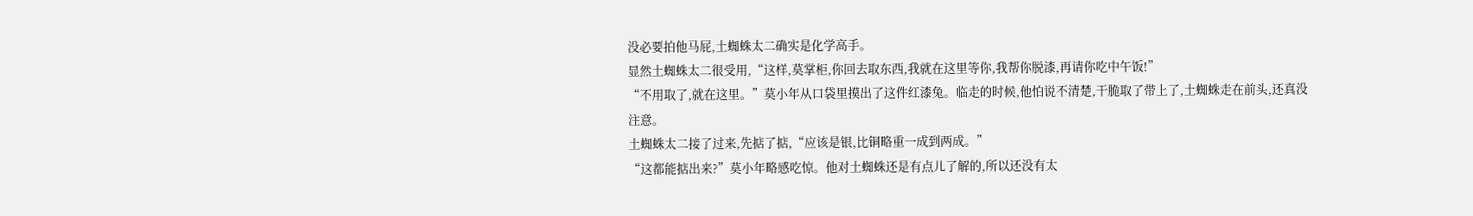没必要拍他马屁,土蜘蛛太二确实是化学高手。
显然土蜘蛛太二很受用,“这样,莫掌柜,你回去取东西,我就在这里等你,我帮你脱漆,再请你吃中午饭!”
“不用取了,就在这里。”莫小年从口袋里摸出了这件红漆兔。临走的时候,他怕说不清楚,干脆取了带上了,土蜘蛛走在前头,还真没注意。
土蜘蛛太二接了过来,先掂了掂,“应该是银,比铜略重一成到两成。”
“这都能掂出来?”莫小年略感吃惊。他对土蜘蛛还是有点儿了解的,所以还没有太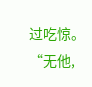过吃惊。
“无他,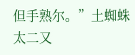但手熟尔。”土蜘蛛太二又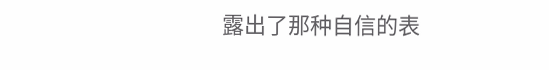露出了那种自信的表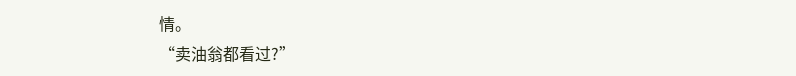情。
“卖油翁都看过?”